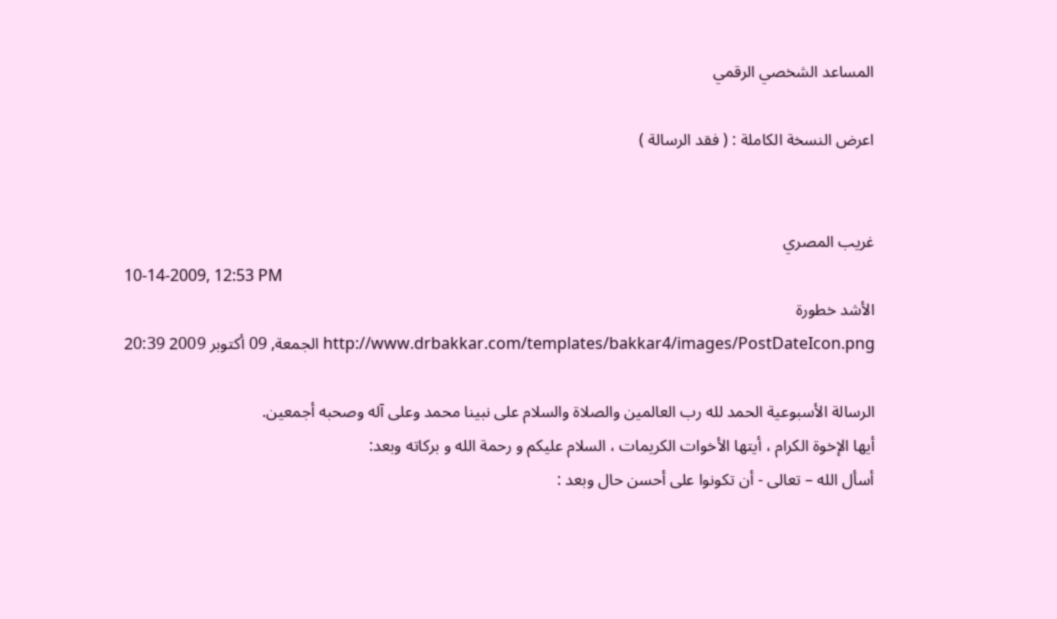المساعد الشخصي الرقمي

اعرض النسخة الكاملة : ( فقد الرسالة )


غريب المصري
10-14-2009, 12:53 PM
الأشد خطورة
http://www.drbakkar.com/templates/bakkar4/images/PostDateIcon.png الجمعة, 09 أكتوبر 2009 20:39

الرسالة الأسبوعية الحمد لله رب العالمين والصلاة والسلام على نبينا محمد وعلى آله وصحبه أجمعين.
أيها الإخوة الكرام ، أيتها الأخوات الكريمات ، السلام عليكم و رحمة الله و بركاته وبعد:
أسأل الله – تعالى - أن تكونوا على أحسن حال وبعد :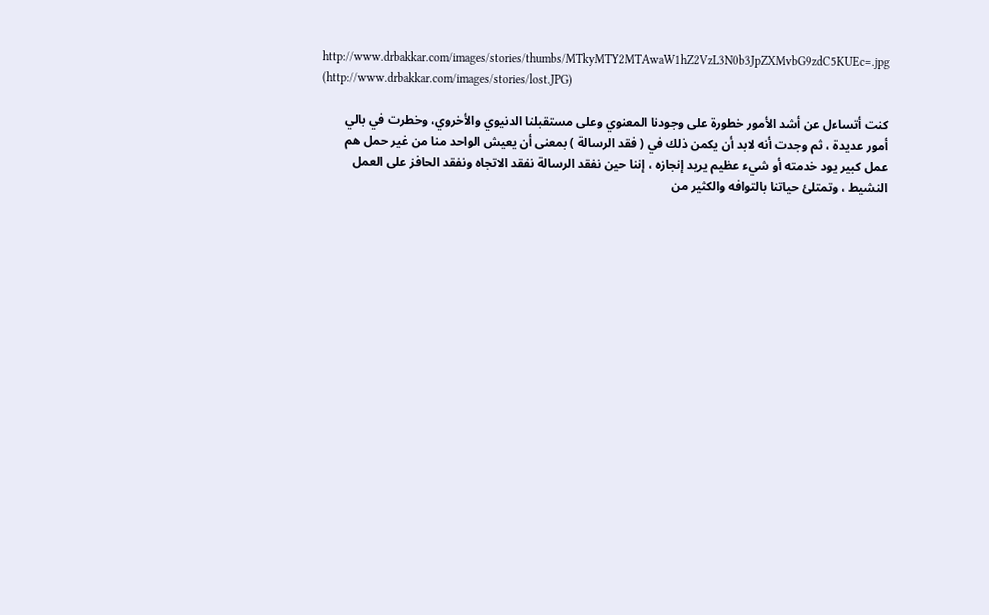http://www.drbakkar.com/images/stories/thumbs/MTkyMTY2MTAwaW1hZ2VzL3N0b3JpZXMvbG9zdC5KUEc=.jpg (http://www.drbakkar.com/images/stories/lost.JPG)

كنت أتساءل عن أشد الأمور خطورة على وجودنا المعنوي وعلى مستقبلنا الدنيوي والأخروي، وخطرت في بالي أمور عديدة ، ثم وجدت أنه لابد أن يكمن ذلك في ( فقد الرسالة ) بمعنى أن يعيش الواحد منا من غير حمل هم عمل كبير يود خدمته أو شيء عظيم يريد إنجازه ، إننا حين نفقد الرسالة نفقد الاتجاه ونفقد الحافز على العمل النشيط ، وتمتلئ حياتنا بالتوافه والكثير من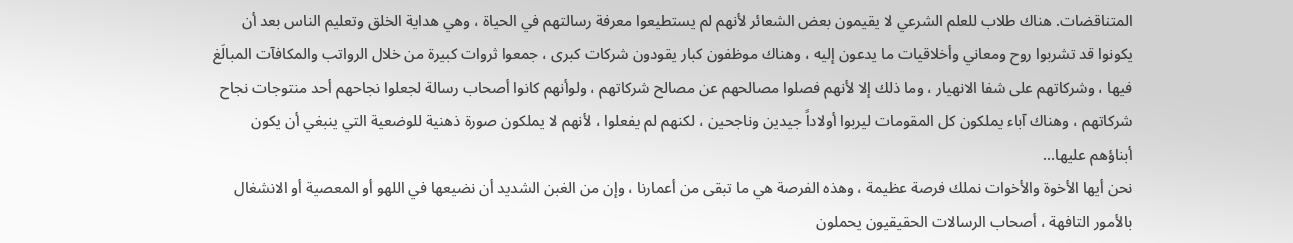المتناقضات. هناك طلاب للعلم الشرعي لا يقيمون بعض الشعائر لأنهم لم يستطيعوا معرفة رسالتهم في الحياة ، وهي هداية الخلق وتعليم الناس بعد أن يكونوا قد تشربوا روح ومعاني وأخلاقيات ما يدعون إليه ، وهناك موظفون كبار يقودون شركات كبرى ، جمعوا ثروات كبيرة من خلال الرواتب والمكافآت المبالَغ فيها ، وشركاتهم على شفا الانهيار ، وما ذلك إلا لأنهم فصلوا مصالحهم عن مصالح شركاتهم ، ولوأنهم كانوا أصحاب رسالة لجعلوا نجاحهم أحد منتوجات نجاح شركاتهم ، وهناك آباء يملكون كل المقومات ليربوا أولاداً جيدين وناجحين ، لكنهم لم يفعلوا ، لأنهم لا يملكون صورة ذهنية للوضعية التي ينبغي أن يكون أبناؤهم عليها...
نحن أيها الأخوة والأخوات نملك فرصة عظيمة ، وهذه الفرصة هي ما تبقى من أعمارنا ، وإن من الغبن الشديد أن نضيعها في اللهو أو المعصية أو الانشغال بالأمور التافهة ، أصحاب الرسالات الحقيقيون يحملون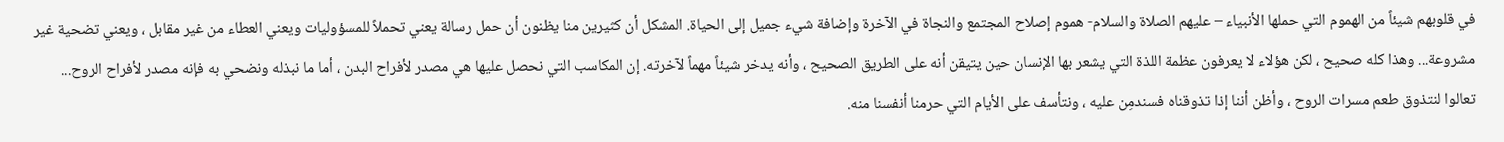في قلوبهم شيئاً من الهموم التي حملها الأنبياء – عليهم الصلاة والسلام- هموم إصلاح المجتمع والنجاة في الآخرة وإضافة شيء جميل إلى الحياة. المشكل أن كثيرين منا يظنون أن حمل رسالة يعني تحملاً للمسؤوليات ويعني العطاء من غير مقابل ، ويعني تضحية غير مشروعة... وهذا كله صحيح ، لكن هؤلاء لا يعرفون عظمة اللذة التي يشعر بها الإنسان حين يتيقن أنه على الطريق الصحيح ، وأنه يدخر شيئاً مهماً لآخرته. إن المكاسب التي نحصل عليها هي مصدر لأفراح البدن ، أما ما نبذله ونضحي به فإنه مصدر لأفراح الروح...
تعالوا لنتذوق طعم مسرات الروح ، وأظن أننا إذا تذوقناه فسندمِن عليه ، ونتأسف على الأيام التي حرمنا أنفسنا منه.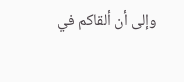وإلى أن ألقاكم في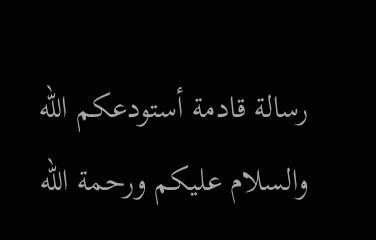رسالة قادمة أستودعكم الله والسلام عليكم ورحمة الله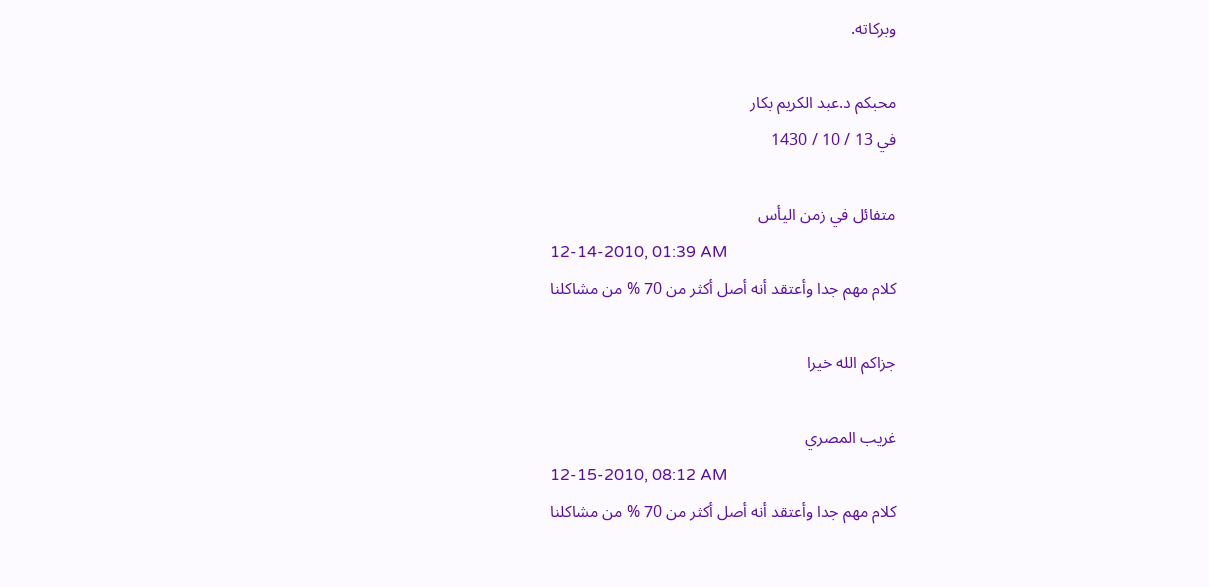وبركاته.

محبكم د.عبد الكريم بكار
في 13 / 10 / 1430

متفائل في زمن اليأس
12-14-2010, 01:39 AM
كلام مهم جدا وأعتقد أنه أصل أكثر من 70 % من مشاكلنا

جزاكم الله خيرا

غريب المصري
12-15-2010, 08:12 AM
كلام مهم جدا وأعتقد أنه أصل أكثر من 70 % من مشاكلنا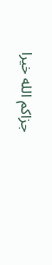جزاكم الله خيرا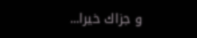و جزاك خيرا...